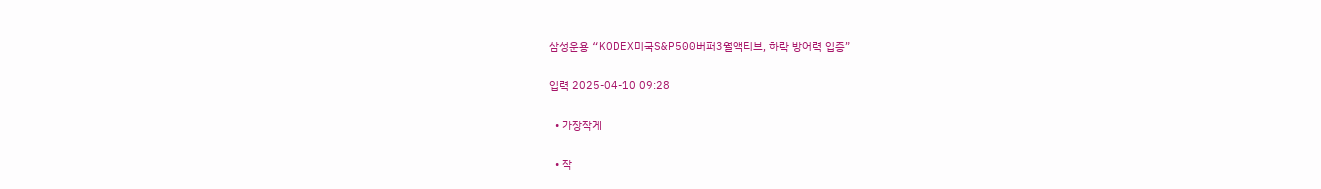삼성운용 “KODEX미국S&P500버퍼3월액티브, 하락 방어력 입증”

입력 2025-04-10 09:28

  • 가장작게

  • 작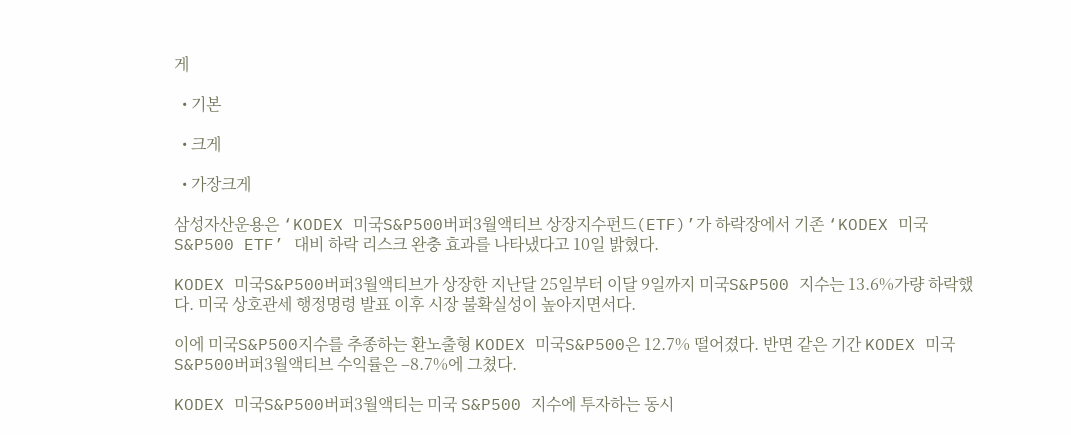게

  • 기본

  • 크게

  • 가장크게

삼성자산운용은 ‘KODEX 미국S&P500버퍼3월액티브 상장지수펀드(ETF)’가 하락장에서 기존 ‘KODEX 미국S&P500 ETF’ 대비 하락 리스크 완충 효과를 나타냈다고 10일 밝혔다.

KODEX 미국S&P500버퍼3월액티브가 상장한 지난달 25일부터 이달 9일까지 미국S&P500 지수는 13.6%가량 하락했다. 미국 상호관세 행정명령 발표 이후 시장 불확실성이 높아지면서다.

이에 미국S&P500지수를 추종하는 환노출형 KODEX 미국S&P500은 12.7% 떨어졌다. 반면 같은 기간 KODEX 미국S&P500버퍼3월액티브 수익률은 –8.7%에 그쳤다.

KODEX 미국S&P500버퍼3월액티는 미국 S&P500 지수에 투자하는 동시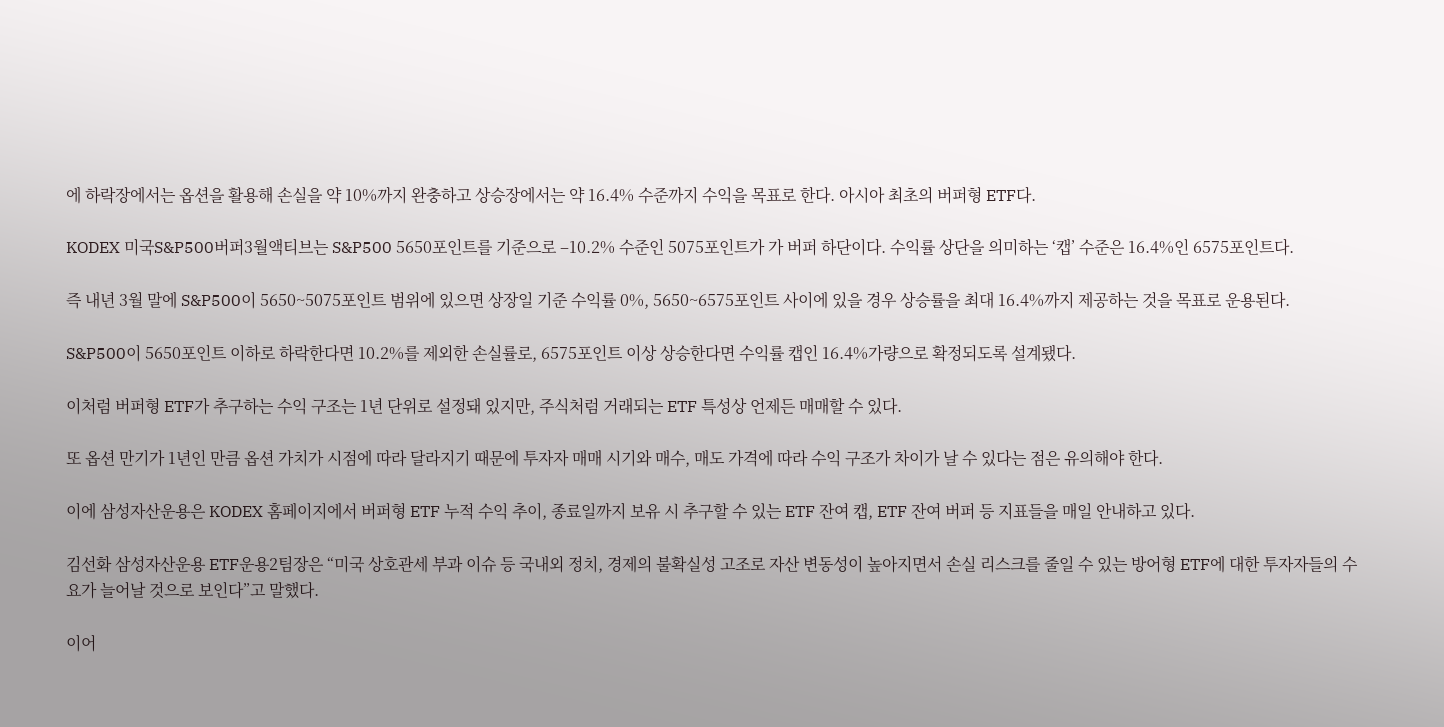에 하락장에서는 옵션을 활용해 손실을 약 10%까지 완충하고 상승장에서는 약 16.4% 수준까지 수익을 목표로 한다. 아시아 최초의 버퍼형 ETF다.

KODEX 미국S&P500버퍼3월액티브는 S&P500 5650포인트를 기준으로 –10.2% 수준인 5075포인트가 가 버퍼 하단이다. 수익률 상단을 의미하는 ‘캡’ 수준은 16.4%인 6575포인트다.

즉 내년 3월 말에 S&P500이 5650~5075포인트 범위에 있으면 상장일 기준 수익률 0%, 5650~6575포인트 사이에 있을 경우 상승률을 최대 16.4%까지 제공하는 것을 목표로 운용된다.

S&P500이 5650포인트 이하로 하락한다면 10.2%를 제외한 손실률로, 6575포인트 이상 상승한다면 수익률 캡인 16.4%가량으로 확정되도록 설계됐다.

이처럼 버퍼형 ETF가 추구하는 수익 구조는 1년 단위로 설정돼 있지만, 주식처럼 거래되는 ETF 특성상 언제든 매매할 수 있다.

또 옵션 만기가 1년인 만큼 옵션 가치가 시점에 따라 달라지기 때문에 투자자 매매 시기와 매수, 매도 가격에 따라 수익 구조가 차이가 날 수 있다는 점은 유의해야 한다.

이에 삼성자산운용은 KODEX 홈페이지에서 버퍼형 ETF 누적 수익 추이, 종료일까지 보유 시 추구할 수 있는 ETF 잔여 캡, ETF 잔여 버퍼 등 지표들을 매일 안내하고 있다.

김선화 삼성자산운용 ETF운용2팀장은 “미국 상호관세 부과 이슈 등 국내외 정치, 경제의 불확실성 고조로 자산 변동성이 높아지면서 손실 리스크를 줄일 수 있는 방어형 ETF에 대한 투자자들의 수요가 늘어날 것으로 보인다”고 말했다.

이어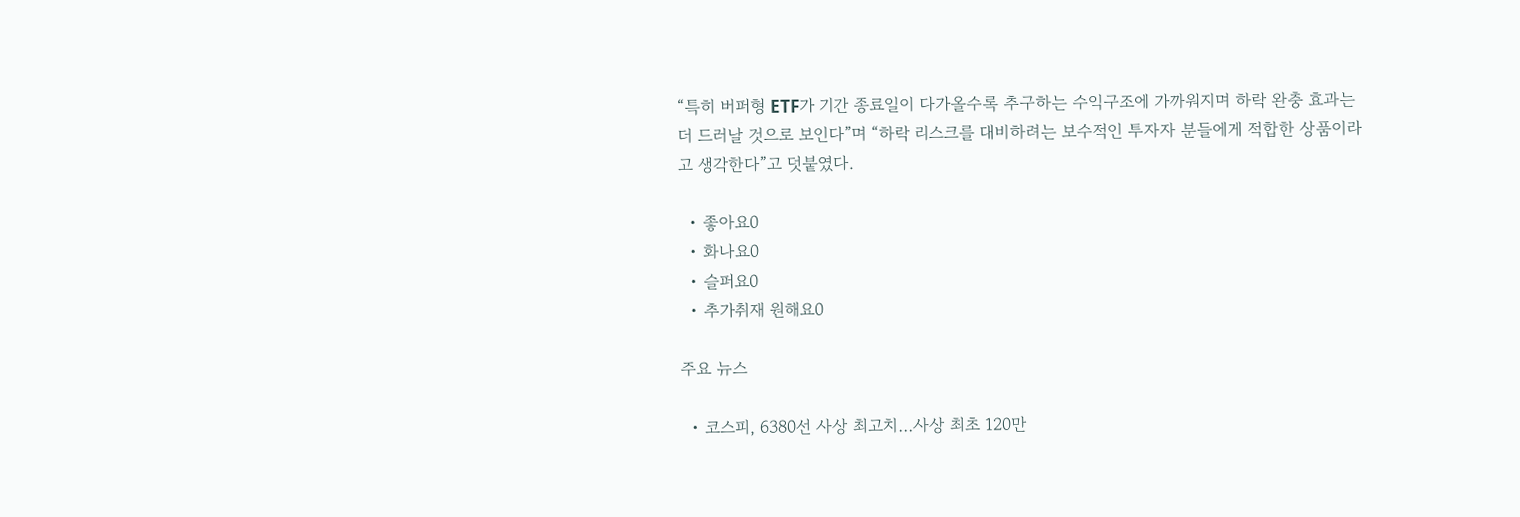“특히 버퍼형 ETF가 기간 종료일이 다가올수록 추구하는 수익구조에 가까워지며 하락 완충 효과는 더 드러날 것으로 보인다”며 “하락 리스크를 대비하려는 보수적인 투자자 분들에게 적합한 상품이라고 생각한다”고 덧붙였다.

  • 좋아요0
  • 화나요0
  • 슬퍼요0
  • 추가취재 원해요0

주요 뉴스

  • 코스피, 6380선 사상 최고치…사상 최초 120만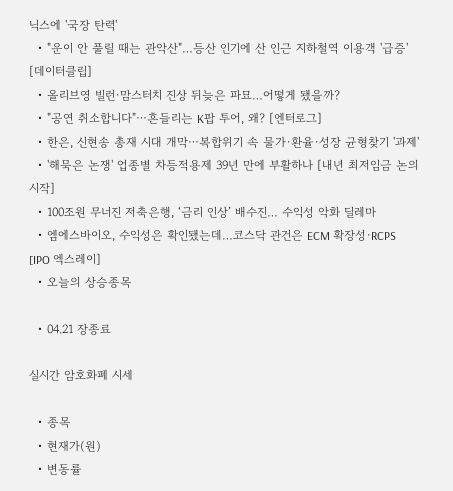닉스에 '국장 탄력'
  • "운이 안 풀릴 때는 관악산"…등산 인기에 산 인근 지하철역 이용객 '급증' [데이터클립]
  • 올리브영 빌런·맘스터치 진상 뒤늦은 파묘…어떻게 됐을까?
  • "공연 취소합니다"⋯흔들리는 K팝 투어, 왜? [엔터로그]
  • 한은, 신현송 총재 시대 개막⋯복합위기 속 물가·환율·성장 균형찾기 '과제'
  • '해묵은 논쟁' 업종별 차등적용제 39년 만에 부활하나 [내년 최저임금 논의 시작]
  • 100조원 무너진 저축은행, ‘금리 인상’ 배수진… 수익성 악화 딜레마
  • 엠에스바이오, 수익성은 확인됐는데…코스닥 관건은 ECM 확장성·RCPS [IPO 엑스레이]
  • 오늘의 상승종목

  • 04.21 장종료

실시간 암호화폐 시세

  • 종목
  • 현재가(원)
  • 변동률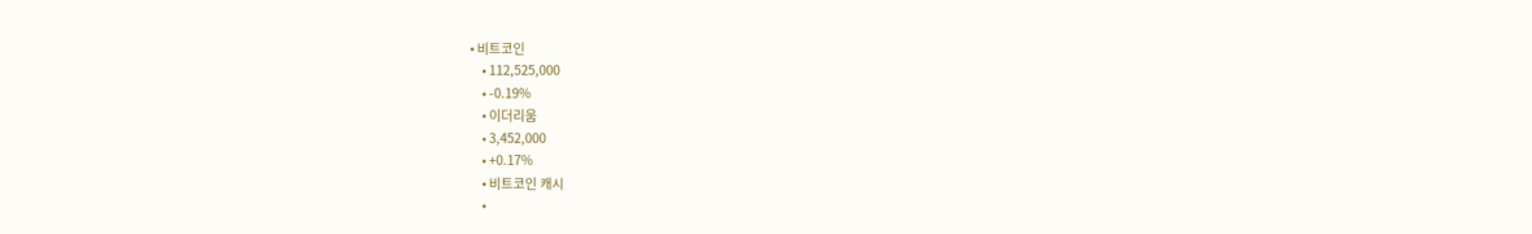• 비트코인
    • 112,525,000
    • -0.19%
    • 이더리움
    • 3,452,000
    • +0.17%
    • 비트코인 캐시
    •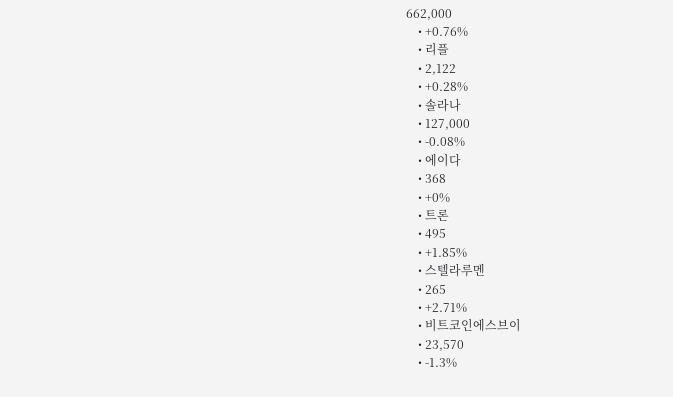662,000
    • +0.76%
    • 리플
    • 2,122
    • +0.28%
    • 솔라나
    • 127,000
    • -0.08%
    • 에이다
    • 368
    • +0%
    • 트론
    • 495
    • +1.85%
    • 스텔라루멘
    • 265
    • +2.71%
    • 비트코인에스브이
    • 23,570
    • -1.3%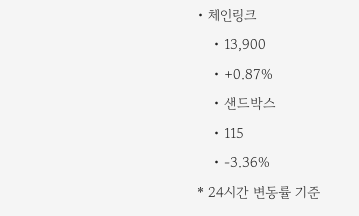• 체인링크
    • 13,900
    • +0.87%
    • 샌드박스
    • 115
    • -3.36%
* 24시간 변동률 기준